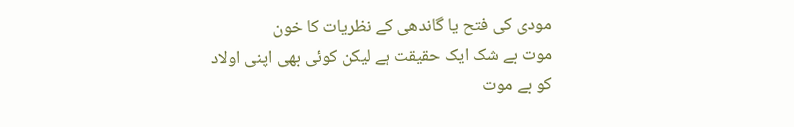مودی کی فتح یا گاندھی کے نظریات کا خون
موت بے شک ایک حقیقت ہے لیکن کوئی بھی اپنی اولاد کو بے موت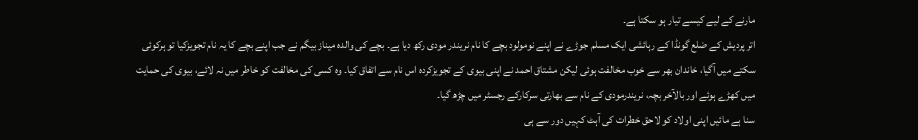مارنے کے لیے کیسے تیار ہو سکتا ہے۔
اتر پردیش کے ضلع گونڈا کے رہائشی ایک مسلم جوڑے نے اپنے نومولود بچے کا نام نریندر مودی رکھ دیا ہے۔ بچے کی والدہ میناز بیگم نے جب اپنے بچے کا یہ نام تجویزکیا تو ہرکوئی سکتے میں آگیا، خاندان بھر سے خوب مخالفت ہوئی لیکن مشتاق احمد نے اپنی بیوی کے تجویزکردہ اس نام سے اتفاق کیا۔ وہ کسی کی مخالفت کو خاطر میں نہ لائے، بیوی کی حمایت میں کھڑے ہوئے اور بالآخر بچہ، نریندرمودی کے نام سے بھارتی سرکارکے رجسٹر میں چڑھ گیا۔
سنا ہے مائیں اپنی اولاد کو لاحق خطرات کی آہٹ کہیں دور سے ہی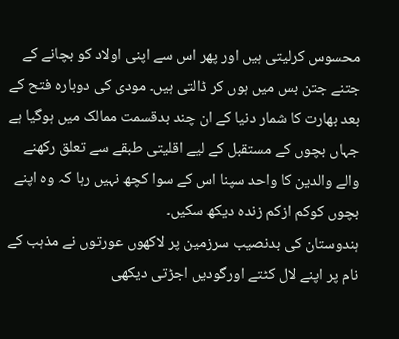محسوس کرلیتی ہیں اور پھر اس سے اپنی اولاد کو بچانے کے جتنے جتن بس میں ہوں کر ڈالتی ہیں۔ مودی کی دوبارہ فتح کے بعد بھارت کا شمار دنیا کے ان چند بدقسمت ممالک میں ہوگیا ہے جہاں بچوں کے مستقبل کے لیے اقلیتی طبقے سے تعلق رکھنے والے والدین کا واحد سپنا اس کے سوا کچھ نہیں رہا کہ وہ اپنے بچوں کوکم ازکم زندہ دیکھ سکیں۔
ہندوستان کی بدنصیب سرزمین پر لاکھوں عورتوں نے مذہب کے نام پر اپنے لال کٹتے اورگودیں اجڑتی دیکھی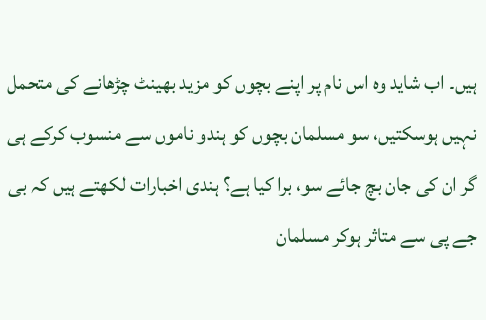ہیں۔ اب شاید وہ اس نام پر اپنے بچوں کو مزید بھینٹ چڑھانے کی متحمل نہیں ہوسکتیں، سو مسلمان بچوں کو ہندو ناموں سے منسوب کرکے ہی گر ان کی جان بچ جائے سو، برا کیا ہے؟ ہندی اخبارات لکھتے ہیں کہ بی جے پی سے متاثر ہوکر مسلمان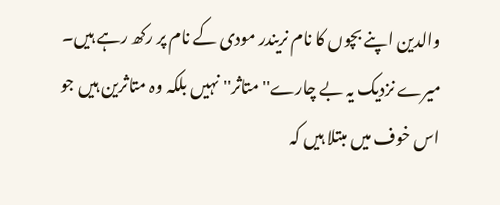والدین اپنے بچوں کا نام نریندر مودی کے نام پر رکھ رہے ہیں۔ میرے نزدیک یہ بے چارے'' متاثر'' نہیں بلکہ وہ متاثرین ہیں جو اس خوف میں مبتلا ہیں کہ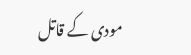مودی کے قاتل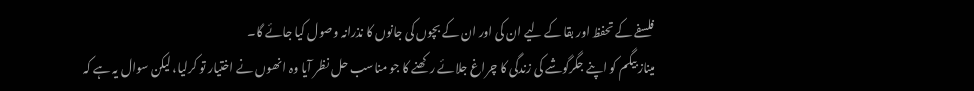فلسفے کے تحفظ اور بقا کے لیے ان کی اور ان کے بچوں کی جانوں کا نذرانہ وصول کیا جائے گا۔
میناز بیگم کو اپنے جگرگوشے کی زندگی کا چراغ جلائے رکھنے کا جو مناسب حل نظر آیا وہ انھوں نے اختیار تو کرلیا، لیکن سوال یہ ہے کہ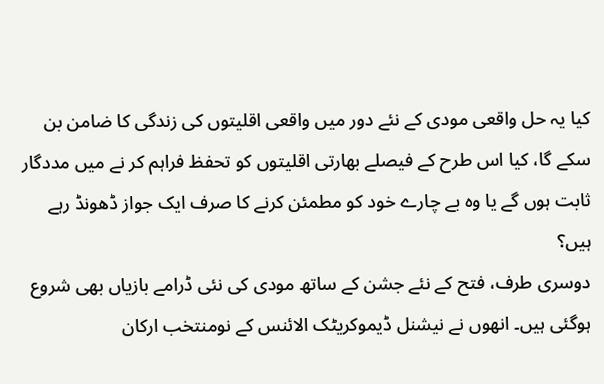کیا یہ حل واقعی مودی کے نئے دور میں واقعی اقلیتوں کی زندگی کا ضامن بن سکے گا، کیا اس طرح کے فیصلے بھارتی اقلیتوں کو تحفظ فراہم کر نے میں مددگار ثابت ہوں گے یا وہ بے چارے خود کو مطمئن کرنے کا صرف ایک جواز ڈھونڈ رہے ہیں؟
دوسری طرف، فتح کے نئے جشن کے ساتھ مودی کی نئی ڈرامے بازیاں بھی شروع ہوگئی ہیں۔ انھوں نے نیشنل ڈیموکریٹک الائنس کے نومنتخب ارکان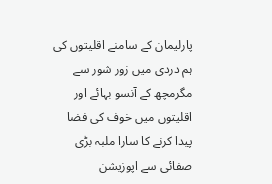پارلیمان کے سامنے اقلیتوں کی ہم دردی میں زور شور سے مگرمچھ کے آنسو بہائے اور اقلیتوں میں خوف کی فضا پیدا کرنے کا سارا ملبہ بڑی صفائی سے اپوزیشن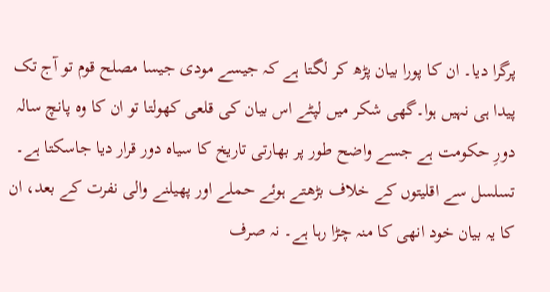پرگرا دیا۔ ان کا پورا بیان پڑھ کر لگتا ہے کہ جیسے مودی جیسا مصلح قوم تو آج تک پیدا ہی نہیں ہوا۔گھی شکر میں لپٹے اس بیان کی قلعی کھولتا تو ان کا وہ پانچ سالہ دورِ حکومت ہے جسے واضح طور پر بھارتی تاریخ کا سیاہ دور قرار دیا جاسکتا ہے۔ تسلسل سے اقلیتوں کے خلاف بڑھتے ہوئے حملے اور پھیلنے والی نفرت کے بعد، ان کا یہ بیان خود انھی کا منہ چڑا رہا ہے۔ نہ صرف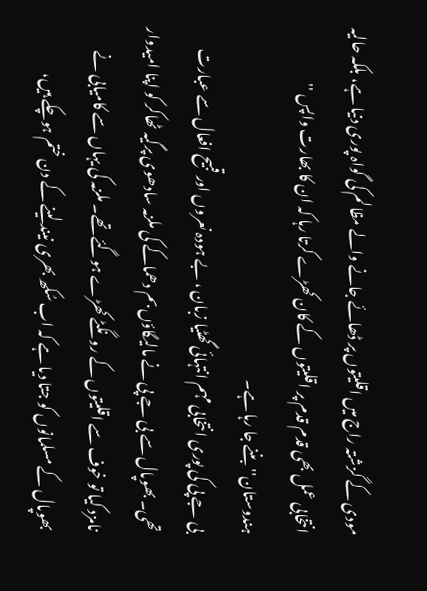مودی کے گزشتہ راج میں اقلیتوں پر ڈھائے جانے والے مظالم کی گواہ پوری دنیا ہے، بلکہ حالیہ انتخابی عمل بھی قدم قدم پر اقلیتوں کے کان کھڑے کرتا رہا کہ ان کا بھارت واپس '' ہندوستان'' بننے جا رہا ہے۔
بی جے پی کی پوری انتخابی مہم انتہائی گھٹیا زبان ، بے ہودہ نعروں اور قبیح افعال سے عبارت تھی۔ بھوپال سے بی جے پی نے مالیگاؤں بم دھماکے کی ملزمہ سادھوی پرگیہ ٹھاکر کو اپنا امیدوار نامزد کیا تو خوف سے اقلیتوں کے رونگٹے کھڑے ہوگئے تھے۔ ملزمہ کی یہاں سے کامیابی نے بھوپال کے مسلمانوں کو جتا دیا ہے کہ اب سُکھ بھری نیند لینے کے دن ختم ہوچکے ہیں،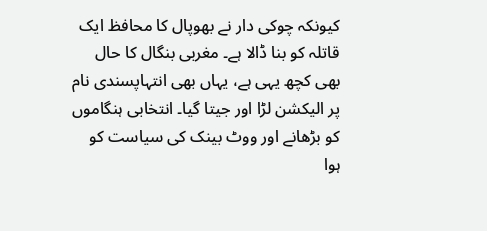کیونکہ چوکی دار نے بھوپال کا محافظ ایک قاتلہ کو بنا ڈالا ہے۔ مغربی بنگال کا حال بھی کچھ یہی ہے، یہاں بھی انتہاپسندی نام پر الیکشن لڑا اور جیتا گیا۔ انتخابی ہنگاموں کو بڑھانے اور ووٹ بینک کی سیاست کو ہوا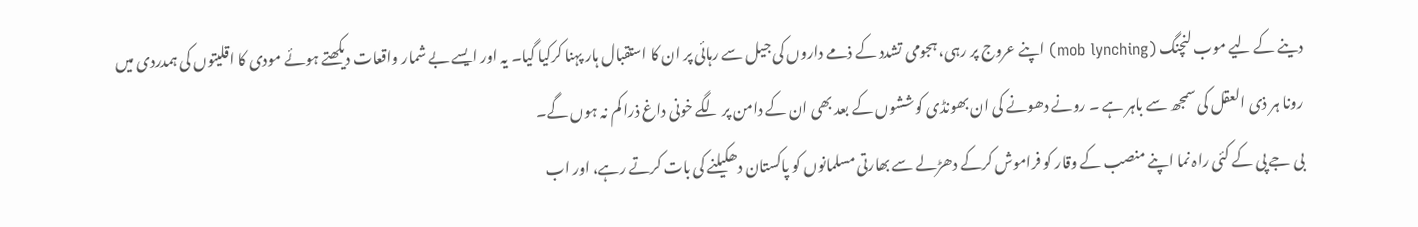دینے کے لیے موب لنچنگ (mob lynching) اپنے عروج پر رہی، ہجومی تشدد کے ذمے داروں کی جیل سے رہائی پر ان کا استقبال ہار پہنا کرکیا گیا۔ یہ اور ایسے بے شمار واقعات دیکھتے ہوئے مودی کا اقلیتوں کی ہمدردی میں رونا ہر ذی العقل کی سمجھ سے باہر ہے ۔ رونے دھونے کی ان بھونڈی کوششوں کے بعد بھی ان کے دامن پر لگے خونی داغ ذرا کم نہ ہوں گے۔
بی جے پی کے کئی راہ نما اپنے منصب کے وقار کو فراموش کرکے دھڑلے سے بھارتی مسلمانوں کو پاکستان دھکیلنے کی بات کرتے رہے، اور اب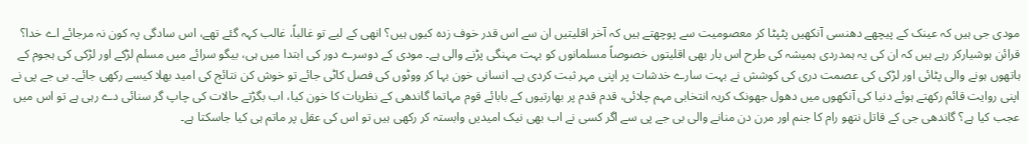مودی جی ہیں کہ عینک کے پیچھے دھنسی آنکھیں پٹپٹا کر معصومیت سے پوچھتے ہیں کہ آخر اقلیتیں ان سے اس قدر خوف زدہ کیوں ہیں؟ انھی کے لیے تو غالباً، غالب کہہ گئے تھے، اس سادگی پہ کون نہ مرجائے اے خدا؟
قرائن ہوشیارکر رہے ہیں کہ ان کی یہ ہمدردی ہمیشہ کی طرح اس بار بھی اقلیتوں خصوصاً مسلمانوں کو بہت مہنگی پڑنے والی ہے۔ مودی کے دوسرے دور کی ابتدا میں ہی، بیگو سرائے میں مسلم لڑکے اور لڑکی کی ہجوم کے ہاتھوں ہونے والی پٹائی اور لڑکی کی عصمت دری کی کوشش نے بہت سارے خدشات پر اپنی مہر ثبت کردی ہے۔ انسانی خون بہا کر ووٹوں کی فصل کاٹی جائے تو خوش کن نتائج کی امید بھلا کیسے رکھی جائے۔ بی جے پی نے اپنی روایت قائم رکھتے ہوئے دنیا کی آنکھوں میں دھول جھونک کریہ انتخابی مہم چلائی، قدم قدم پر بھارتیوں کے بابائے قوم مہاتما گاندھی کے نظریات کا خون کیا، اب بگڑتے حالات کی چاپ گر سنائی دے رہی ہے تو اس میں عجب کیا ہے؟ گاندھی جی کے قاتل نتھو رام کا جنم اور مرن دن منانے والی بی جے پی سے اگر کسی نے اب بھی نیک امیدیں وابستہ کر رکھی ہیں تو اس کی عقل پر ماتم ہی کیا جاسکتا ہے۔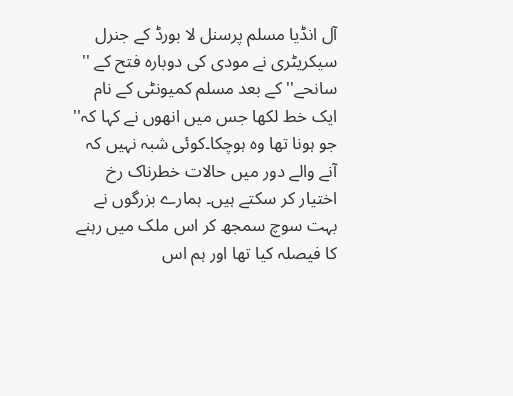آل انڈیا مسلم پرسنل لا بورڈ کے جنرل سیکریٹری نے مودی کی دوبارہ فتح کے '' سانحے'' کے بعد مسلم کمیونٹی کے نام ایک خط لکھا جس میں انھوں نے کہا کہ'' جو ہونا تھا وہ ہوچکا۔کوئی شبہ نہیں کہ آنے والے دور میں حالات خطرناک رخ اختیار کر سکتے ہیں۔ ہمارے بزرگوں نے بہت سوچ سمجھ کر اس ملک میں رہنے کا فیصلہ کیا تھا اور ہم اس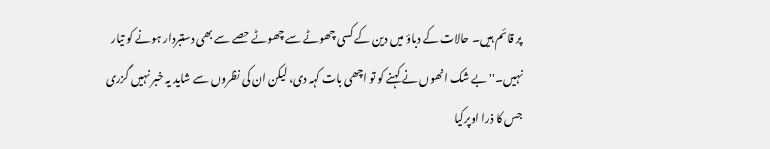پر قائم ہیں۔ حالات کے دباؤ میں دین کے کسی چھوٹے سے چھوٹے حصے سے بھی دستبردار ہونے کو تیار نہیں۔'' بے شک انھوں نے کہنے کو تو اچھی بات کہہ دی، لیکن ان کی نظروں سے شاید یہ خبر نہیں گزری جس کا ذرا اوپرکیا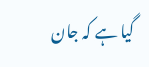گیا ہے کہ جان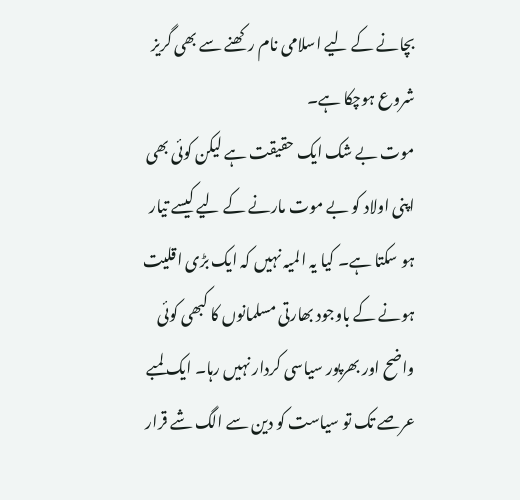بچانے کے لیے اسلامی نام رکھنے سے بھی گریز شروع ہوچکا ہے۔
موت بے شک ایک حقیقت ہے لیکن کوئی بھی اپنی اولاد کو بے موت مارنے کے لیے کیسے تیار ہو سکتا ہے۔ کیا یہ المیہ نہیں کہ ایک بڑی اقلیت ہونے کے باوجود بھارتی مسلمانوں کا کبھی کوئی واضح اور بھرپور سیاسی کردار نہیں رہا۔ ایک لمبے عرصے تک تو سیاست کو دین سے الگ شے قرار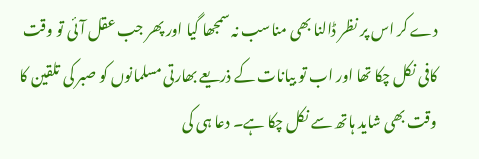دے کر اس پر نظر ڈالنا بھی مناسب نہ سمجھا گیا اور پھر جب عقل آئی تو وقت کافی نکل چکا تھا اور اب تو بیانات کے ذریعے بھارتی مسلمانوں کو صبر کی تلقین کا وقت بھی شاید ہاتھ سے نکل چکا ہے۔ دعا ہی کی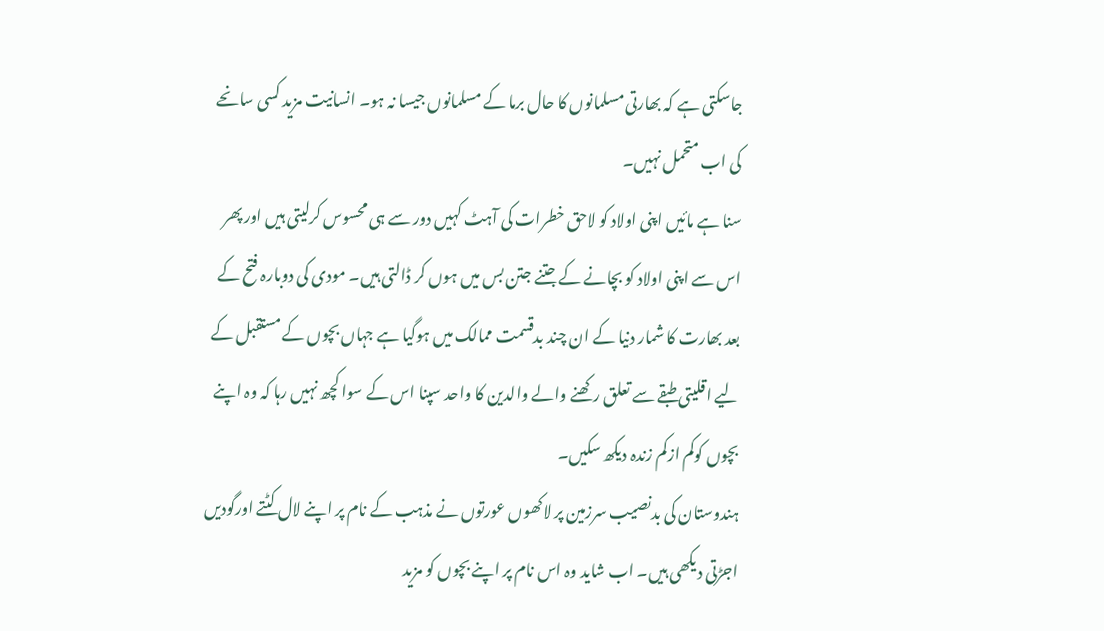جاسکتی ہے کہ بھارتی مسلمانوں کا حال برما کے مسلمانوں جیسا نہ ہو۔ انسانیت مزید کسی سانحے کی اب متحمل نہیں۔
سنا ہے مائیں اپنی اولاد کو لاحق خطرات کی آہٹ کہیں دور سے ہی محسوس کرلیتی ہیں اور پھر اس سے اپنی اولاد کو بچانے کے جتنے جتن بس میں ہوں کر ڈالتی ہیں۔ مودی کی دوبارہ فتح کے بعد بھارت کا شمار دنیا کے ان چند بدقسمت ممالک میں ہوگیا ہے جہاں بچوں کے مستقبل کے لیے اقلیتی طبقے سے تعلق رکھنے والے والدین کا واحد سپنا اس کے سوا کچھ نہیں رہا کہ وہ اپنے بچوں کوکم ازکم زندہ دیکھ سکیں۔
ہندوستان کی بدنصیب سرزمین پر لاکھوں عورتوں نے مذہب کے نام پر اپنے لال کٹتے اورگودیں اجڑتی دیکھی ہیں۔ اب شاید وہ اس نام پر اپنے بچوں کو مزید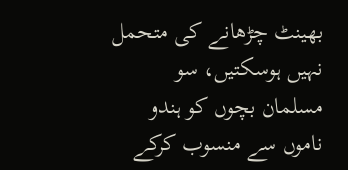بھینٹ چڑھانے کی متحمل نہیں ہوسکتیں، سو مسلمان بچوں کو ہندو ناموں سے منسوب کرکے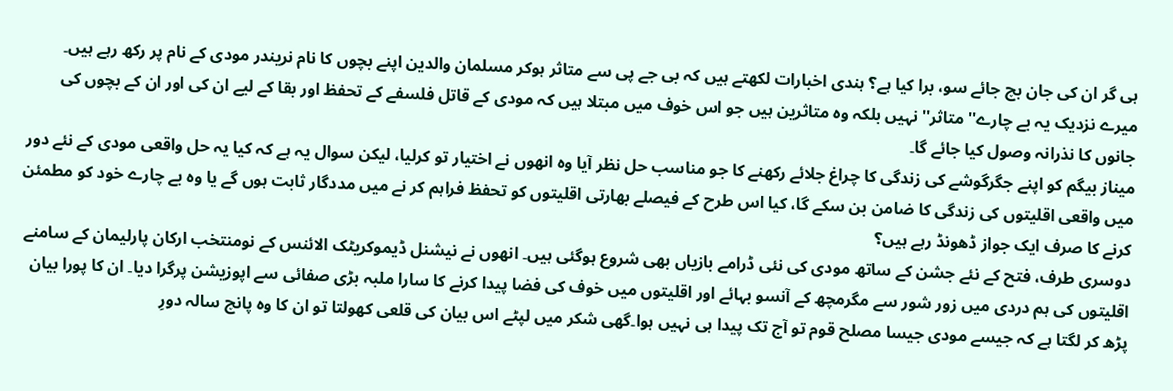ہی گر ان کی جان بچ جائے سو، برا کیا ہے؟ ہندی اخبارات لکھتے ہیں کہ بی جے پی سے متاثر ہوکر مسلمان والدین اپنے بچوں کا نام نریندر مودی کے نام پر رکھ رہے ہیں۔ میرے نزدیک یہ بے چارے'' متاثر'' نہیں بلکہ وہ متاثرین ہیں جو اس خوف میں مبتلا ہیں کہ مودی کے قاتل فلسفے کے تحفظ اور بقا کے لیے ان کی اور ان کے بچوں کی جانوں کا نذرانہ وصول کیا جائے گا۔
میناز بیگم کو اپنے جگرگوشے کی زندگی کا چراغ جلائے رکھنے کا جو مناسب حل نظر آیا وہ انھوں نے اختیار تو کرلیا، لیکن سوال یہ ہے کہ کیا یہ حل واقعی مودی کے نئے دور میں واقعی اقلیتوں کی زندگی کا ضامن بن سکے گا، کیا اس طرح کے فیصلے بھارتی اقلیتوں کو تحفظ فراہم کر نے میں مددگار ثابت ہوں گے یا وہ بے چارے خود کو مطمئن کرنے کا صرف ایک جواز ڈھونڈ رہے ہیں؟
دوسری طرف، فتح کے نئے جشن کے ساتھ مودی کی نئی ڈرامے بازیاں بھی شروع ہوگئی ہیں۔ انھوں نے نیشنل ڈیموکریٹک الائنس کے نومنتخب ارکان پارلیمان کے سامنے اقلیتوں کی ہم دردی میں زور شور سے مگرمچھ کے آنسو بہائے اور اقلیتوں میں خوف کی فضا پیدا کرنے کا سارا ملبہ بڑی صفائی سے اپوزیشن پرگرا دیا۔ ان کا پورا بیان پڑھ کر لگتا ہے کہ جیسے مودی جیسا مصلح قوم تو آج تک پیدا ہی نہیں ہوا۔گھی شکر میں لپٹے اس بیان کی قلعی کھولتا تو ان کا وہ پانچ سالہ دورِ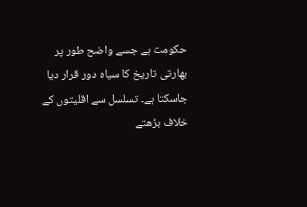حکومت ہے جسے واضح طور پر بھارتی تاریخ کا سیاہ دور قرار دیا جاسکتا ہے۔ تسلسل سے اقلیتوں کے خلاف بڑھتے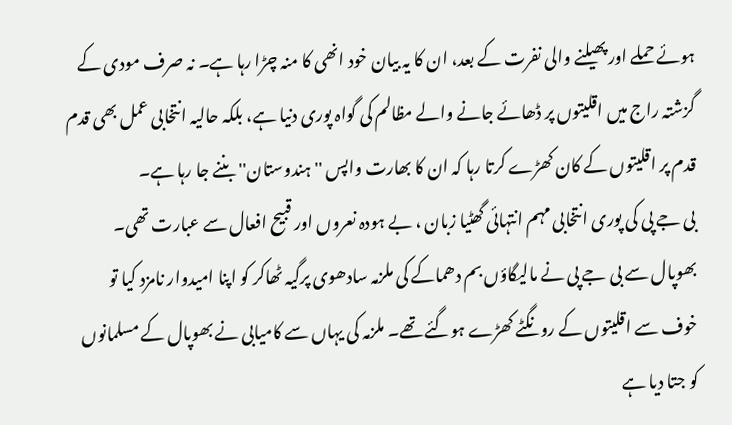ہوئے حملے اور پھیلنے والی نفرت کے بعد، ان کا یہ بیان خود انھی کا منہ چڑا رہا ہے۔ نہ صرف مودی کے گزشتہ راج میں اقلیتوں پر ڈھائے جانے والے مظالم کی گواہ پوری دنیا ہے، بلکہ حالیہ انتخابی عمل بھی قدم قدم پر اقلیتوں کے کان کھڑے کرتا رہا کہ ان کا بھارت واپس '' ہندوستان'' بننے جا رہا ہے۔
بی جے پی کی پوری انتخابی مہم انتہائی گھٹیا زبان ، بے ہودہ نعروں اور قبیح افعال سے عبارت تھی۔ بھوپال سے بی جے پی نے مالیگاؤں بم دھماکے کی ملزمہ سادھوی پرگیہ ٹھاکر کو اپنا امیدوار نامزد کیا تو خوف سے اقلیتوں کے رونگٹے کھڑے ہوگئے تھے۔ ملزمہ کی یہاں سے کامیابی نے بھوپال کے مسلمانوں کو جتا دیا ہے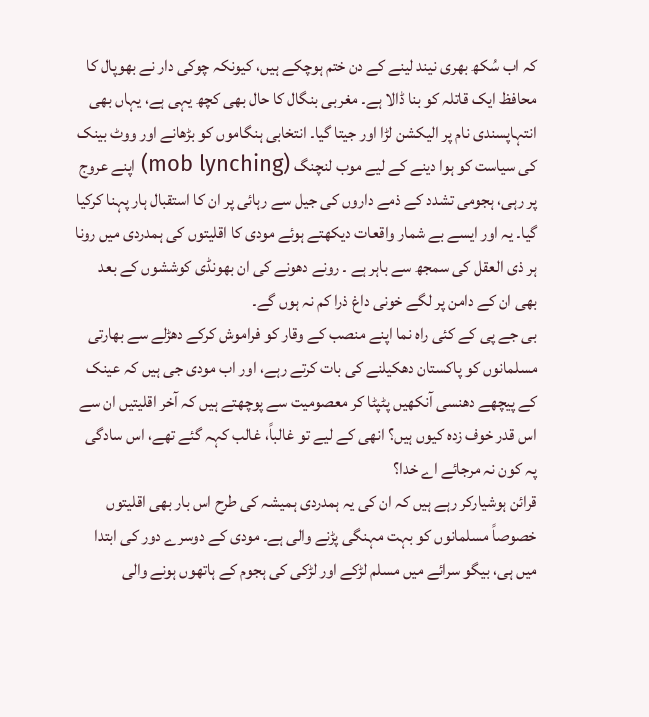کہ اب سُکھ بھری نیند لینے کے دن ختم ہوچکے ہیں، کیونکہ چوکی دار نے بھوپال کا محافظ ایک قاتلہ کو بنا ڈالا ہے۔ مغربی بنگال کا حال بھی کچھ یہی ہے، یہاں بھی انتہاپسندی نام پر الیکشن لڑا اور جیتا گیا۔ انتخابی ہنگاموں کو بڑھانے اور ووٹ بینک کی سیاست کو ہوا دینے کے لیے موب لنچنگ (mob lynching) اپنے عروج پر رہی، ہجومی تشدد کے ذمے داروں کی جیل سے رہائی پر ان کا استقبال ہار پہنا کرکیا گیا۔ یہ اور ایسے بے شمار واقعات دیکھتے ہوئے مودی کا اقلیتوں کی ہمدردی میں رونا ہر ذی العقل کی سمجھ سے باہر ہے ۔ رونے دھونے کی ان بھونڈی کوششوں کے بعد بھی ان کے دامن پر لگے خونی داغ ذرا کم نہ ہوں گے۔
بی جے پی کے کئی راہ نما اپنے منصب کے وقار کو فراموش کرکے دھڑلے سے بھارتی مسلمانوں کو پاکستان دھکیلنے کی بات کرتے رہے، اور اب مودی جی ہیں کہ عینک کے پیچھے دھنسی آنکھیں پٹپٹا کر معصومیت سے پوچھتے ہیں کہ آخر اقلیتیں ان سے اس قدر خوف زدہ کیوں ہیں؟ انھی کے لیے تو غالباً، غالب کہہ گئے تھے، اس سادگی پہ کون نہ مرجائے اے خدا؟
قرائن ہوشیارکر رہے ہیں کہ ان کی یہ ہمدردی ہمیشہ کی طرح اس بار بھی اقلیتوں خصوصاً مسلمانوں کو بہت مہنگی پڑنے والی ہے۔ مودی کے دوسرے دور کی ابتدا میں ہی، بیگو سرائے میں مسلم لڑکے اور لڑکی کی ہجوم کے ہاتھوں ہونے والی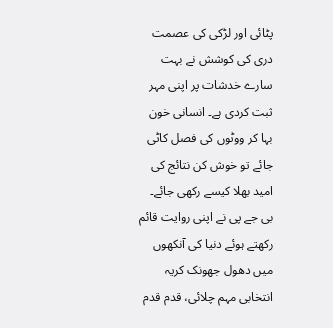پٹائی اور لڑکی کی عصمت دری کی کوشش نے بہت سارے خدشات پر اپنی مہر ثبت کردی ہے۔ انسانی خون بہا کر ووٹوں کی فصل کاٹی جائے تو خوش کن نتائج کی امید بھلا کیسے رکھی جائے۔ بی جے پی نے اپنی روایت قائم رکھتے ہوئے دنیا کی آنکھوں میں دھول جھونک کریہ انتخابی مہم چلائی، قدم قدم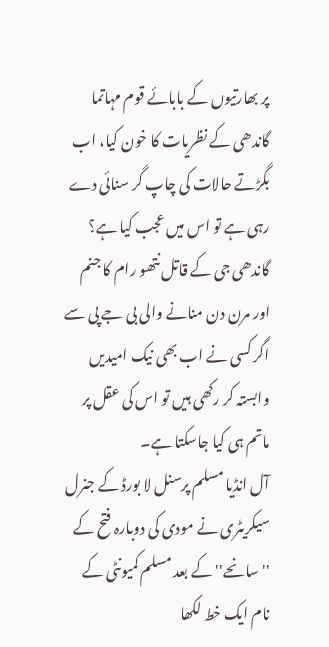پر بھارتیوں کے بابائے قوم مہاتما گاندھی کے نظریات کا خون کیا، اب بگڑتے حالات کی چاپ گر سنائی دے رہی ہے تو اس میں عجب کیا ہے؟ گاندھی جی کے قاتل نتھو رام کا جنم اور مرن دن منانے والی بی جے پی سے اگر کسی نے اب بھی نیک امیدیں وابستہ کر رکھی ہیں تو اس کی عقل پر ماتم ہی کیا جاسکتا ہے۔
آل انڈیا مسلم پرسنل لا بورڈ کے جنرل سیکریٹری نے مودی کی دوبارہ فتح کے '' سانحے'' کے بعد مسلم کمیونٹی کے نام ایک خط لکھا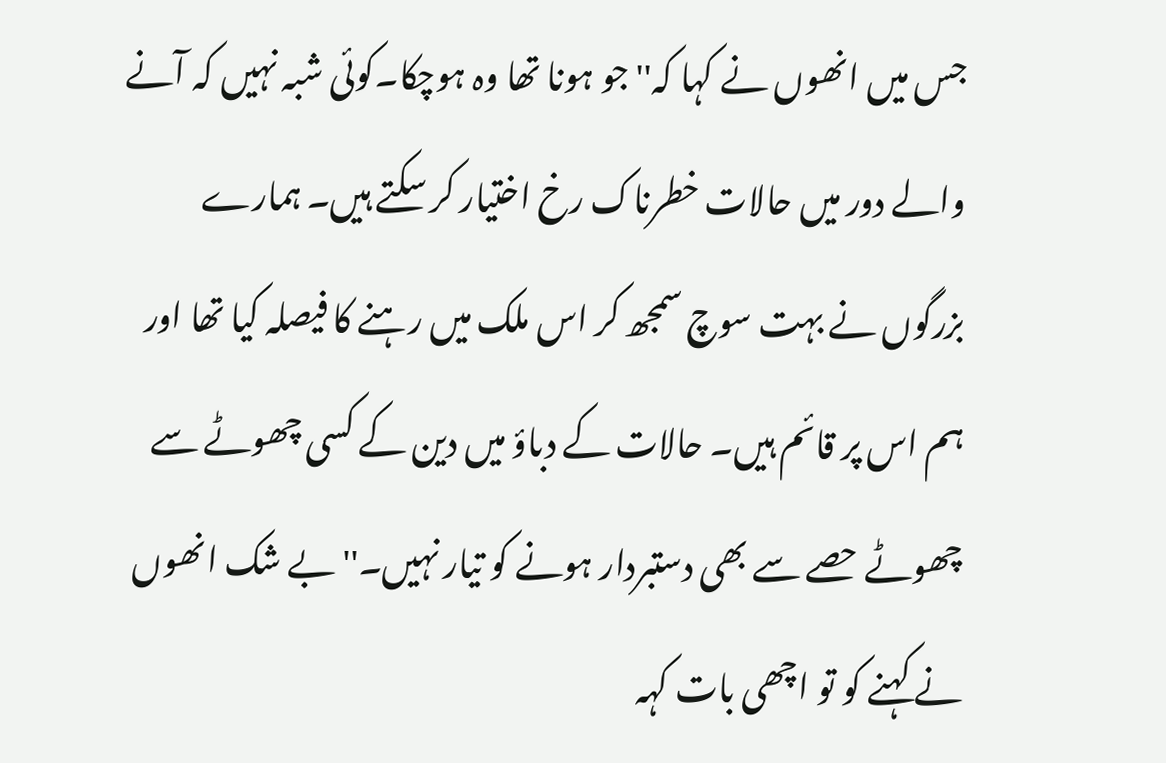جس میں انھوں نے کہا کہ'' جو ہونا تھا وہ ہوچکا۔کوئی شبہ نہیں کہ آنے والے دور میں حالات خطرناک رخ اختیار کر سکتے ہیں۔ ہمارے بزرگوں نے بہت سوچ سمجھ کر اس ملک میں رہنے کا فیصلہ کیا تھا اور ہم اس پر قائم ہیں۔ حالات کے دباؤ میں دین کے کسی چھوٹے سے چھوٹے حصے سے بھی دستبردار ہونے کو تیار نہیں۔'' بے شک انھوں نے کہنے کو تو اچھی بات کہہ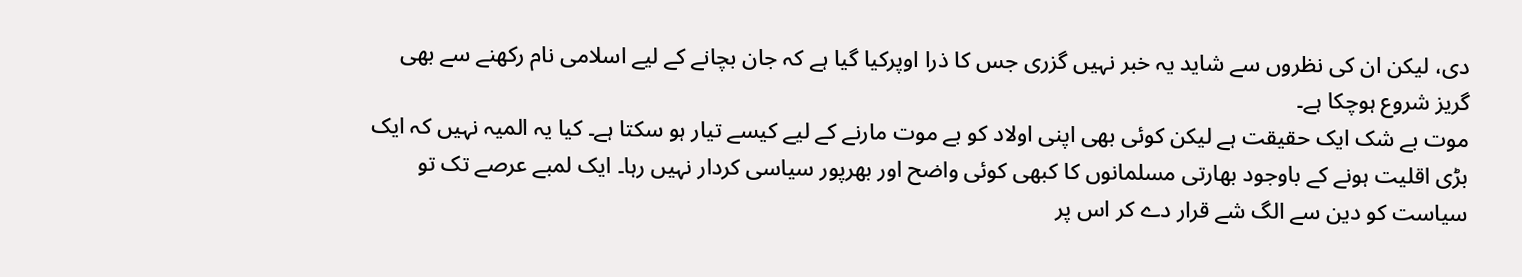دی، لیکن ان کی نظروں سے شاید یہ خبر نہیں گزری جس کا ذرا اوپرکیا گیا ہے کہ جان بچانے کے لیے اسلامی نام رکھنے سے بھی گریز شروع ہوچکا ہے۔
موت بے شک ایک حقیقت ہے لیکن کوئی بھی اپنی اولاد کو بے موت مارنے کے لیے کیسے تیار ہو سکتا ہے۔ کیا یہ المیہ نہیں کہ ایک بڑی اقلیت ہونے کے باوجود بھارتی مسلمانوں کا کبھی کوئی واضح اور بھرپور سیاسی کردار نہیں رہا۔ ایک لمبے عرصے تک تو سیاست کو دین سے الگ شے قرار دے کر اس پر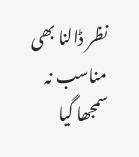نظر ڈالنا بھی مناسب نہ سمجھا گیا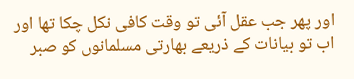اور پھر جب عقل آئی تو وقت کافی نکل چکا تھا اور اب تو بیانات کے ذریعے بھارتی مسلمانوں کو صبر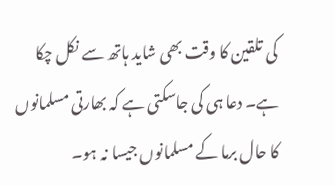کی تلقین کا وقت بھی شاید ہاتھ سے نکل چکا ہے۔ دعا ہی کی جاسکتی ہے کہ بھارتی مسلمانوں کا حال برما کے مسلمانوں جیسا نہ ہو۔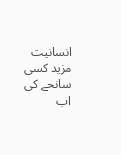انسانیت مزید کسی سانحے کی اب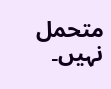متحمل نہیں۔